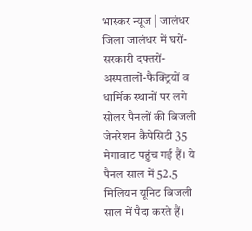भास्कर न्यूज | जालंधर जिला जालंधर में घरों- सरकारी दफ्तरों-अस्पतालों-फैक्ट्रियों व धार्मिक स्थानों पर लगे सोलर पैनलों की बिजली जेनरेशन कैपेसिटी 35 मेगावाट पहुंच गई हैं। ये पैनल साल में 52.5 मिलियन यूनिट बिजली साल में पैदा करते हैं।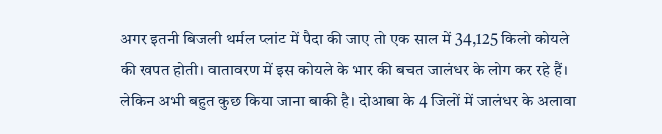अगर इतनी बिजली थर्मल प्लांट में पैदा की जाए तो एक साल में 34,125 किलो कोयले की खपत होती। वातावरण में इस कोयले के भार की बचत जालंधर के लोग कर रहे हैं। लेकिन अभी बहुत कुछ किया जाना बाकी है। दोआबा के 4 जिलों में जालंधर के अलावा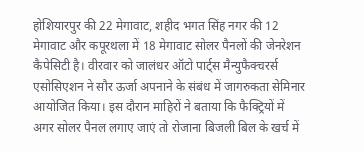होशियारपुर की 22 मेगावाट, शहीद भगत सिंह नगर की 12 मेगावाट और कपूरथला में 18 मेगावाट सोलर पैनलों की जेनरेशन कैपेसिटी है। वीरवार को जालंधर ऑटो पार्ट्स मैन्युफैक्चरर्स एसोसिएशन ने सौर ऊर्जा अपनाने के संबंध में जागरुकता सेमिनार आयोजित किया। इस दौरान माहिरों ने बताया कि फैक्ट्रियों में अगर सोलर पैनल लगाए जाएं तो रोजाना बिजली बिल के खर्च में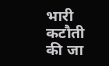भारी कटौती की जा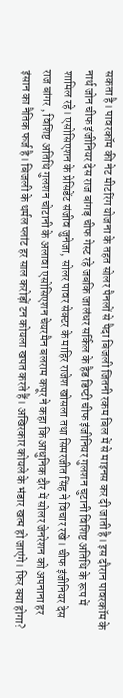सकता है। पावरकॉम की नेट मीटरिंग योजना के तहत सोलर पैनलों से पैदा बिजली जितनी रकम बिल में से माइनस कर दी जाती है। इस दौरान पावरकॉम के नार्थ जोन चीफ इंजीनियर देस राज बांगड़ चीफ गेस्ट रहे जबकि जालंधर सर्किल के हैड डिप्टी चीफ इंजीनियर गुलशन चुटानी विशिष्ट अतिथि के रूप में शामिल रहे। एसोसिएशन के प्रेसिडेंट संजीव जुनेजा, सोलर पावर सेक्टर के माहिर राजेश खोसला तथा सिमरजीत सिंह ने विचार रखे। चीफ इंजीनियर देस राज बांगर , विशिष्ट अतिथि गुलशन चोटानी के अलावा एसोसिएशन चेयरमैन बलराम कपूर ने कहा कि आधुनिक दौर में सोलर जेनरेशन को अपनाना हर इंसान का नैतिक फर्ज है। बिजली के थर्मल प्लांट हर साल करोड़ों टन कोयला खपत करते हैं। अखिरकार कोयले के भंडार खत्म हो जाएंगे। फिर क्या होगा?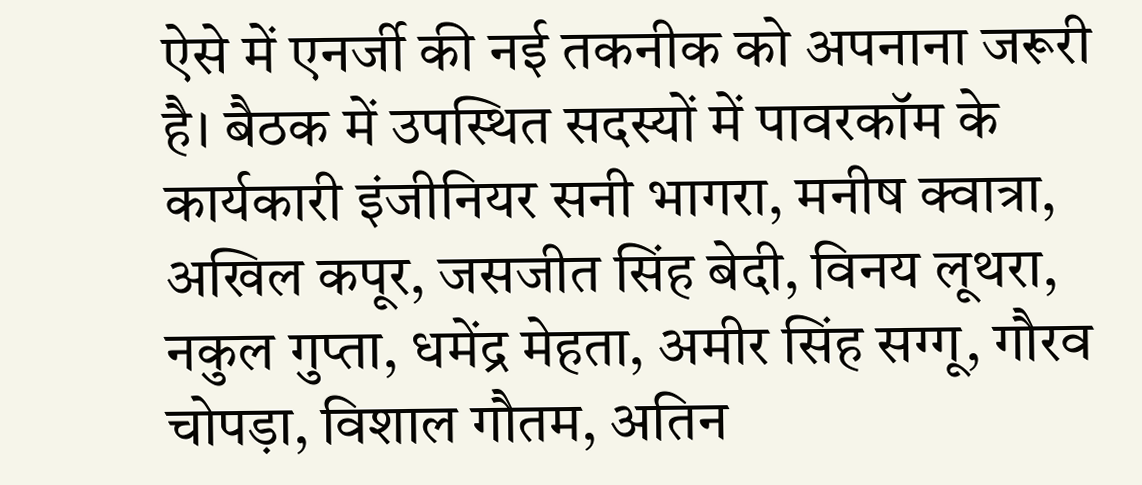ऐसे में एनर्जी की नई तकनीक को अपनाना जरूरी है। बैठक में उपस्थित सदस्यों में पावरकॉम के कार्यकारी इंजीनियर सनी भागरा, मनीष क्वात्रा, अखिल कपूर, जसजीत सिंह बेदी, विनय लूथरा, नकुल गुप्ता, धमेंद्र मेहता, अमीर सिंह सग्गू, गौरव चोपड़ा, विशाल गौतम, अतिन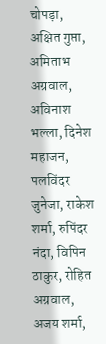चोपड़ा, अक्षित गुप्ता, अमिताभ अग्रवाल, अविनाश भल्ला, दिनेश महाजन, पलविंदर जुनेजा, राकेश शर्मा, रुपिंदर नंदा, विपिन ठाकुर, रोहित अग्रवाल, अजय शर्मा,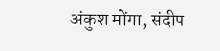अंकुश मोंगा, संदीप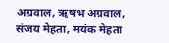अग्रवाल, ऋषभ अग्रवाल, संजय मेहता, मयंक मेहता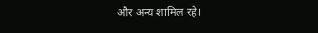और अन्य शामिल रहे।